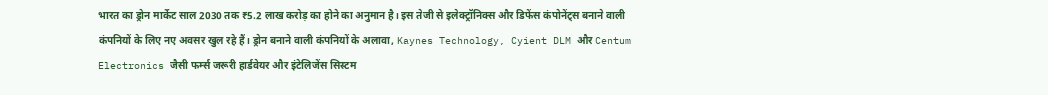भारत का ड्रोन मार्केट साल 2030 तक ₹5.2 लाख करोड़ का होने का अनुमान है। इस तेजी से इलेक्ट्रॉनिक्स और डिफेंस कंपोनेंट्स बनाने वाली कंपनियों के लिए नए अवसर खुल रहे हैं। ड्रोन बनाने वाली कंपनियों के अलावा, Kaynes Technology, Cyient DLM और Centum Electronics जैसी फर्म्स जरूरी हार्डवेयर और इंटेलिजेंस सिस्टम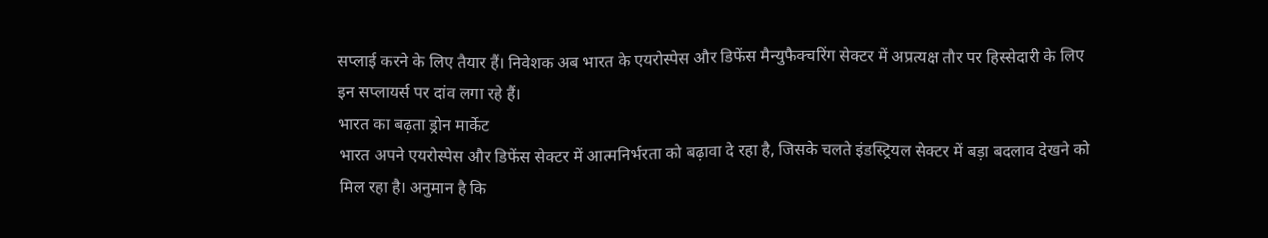सप्लाई करने के लिए तैयार हैं। निवेशक अब भारत के एयरोस्पेस और डिफेंस मैन्युफैक्चरिंग सेक्टर में अप्रत्यक्ष तौर पर हिस्सेदारी के लिए इन सप्लायर्स पर दांव लगा रहे हैं।
भारत का बढ़ता ड्रोन मार्केट
भारत अपने एयरोस्पेस और डिफेंस सेक्टर में आत्मनिर्भरता को बढ़ावा दे रहा है, जिसके चलते इंडस्ट्रियल सेक्टर में बड़ा बदलाव देखने को मिल रहा है। अनुमान है कि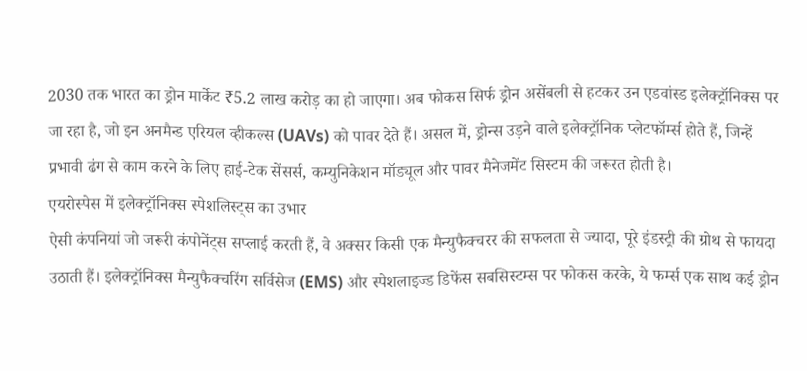2030 तक भारत का ड्रोन मार्केट ₹5.2 लाख करोड़ का हो जाएगा। अब फोकस सिर्फ ड्रोन असेंबली से हटकर उन एडवांस्ड इलेक्ट्रॉनिक्स पर जा रहा है, जो इन अनमैन्ड एरियल व्हीकल्स (UAVs) को पावर देते हैं। असल में, ड्रोन्स उड़ने वाले इलेक्ट्रॉनिक प्लेटफॉर्म्स होते हैं, जिन्हें प्रभावी ढंग से काम करने के लिए हाई-टेक सेंसर्स, कम्युनिकेशन मॉड्यूल और पावर मैनेजमेंट सिस्टम की जरूरत होती है।
एयरोस्पेस में इलेक्ट्रॉनिक्स स्पेशलिस्ट्स का उभार
ऐसी कंपनियां जो जरूरी कंपोनेंट्स सप्लाई करती हैं, वे अक्सर किसी एक मैन्युफैक्चरर की सफलता से ज्यादा, पूरे इंडस्ट्री की ग्रोथ से फायदा उठाती हैं। इलेक्ट्रॉनिक्स मैन्युफैक्चरिंग सर्विसेज (EMS) और स्पेशलाइज्ड डिफेंस सबसिस्टम्स पर फोकस करके, ये फर्म्स एक साथ कई ड्रोन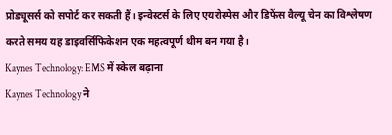प्रोड्यूसर्स को सपोर्ट कर सकती हैं। इन्वेस्टर्स के लिए एयरोस्पेस और डिफेंस वैल्यू चेन का विश्लेषण करते समय यह डाइवर्सिफिकेशन एक महत्वपूर्ण थीम बन गया है।
Kaynes Technology: EMS में स्केल बढ़ाना
Kaynes Technology ने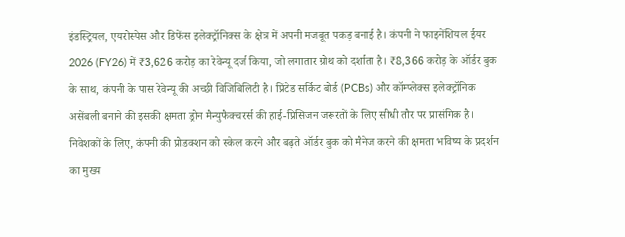इंडस्ट्रियल, एयरोस्पेस और डिफेंस इलेक्ट्रॉनिक्स के क्षेत्र में अपनी मजबूत पकड़ बनाई है। कंपनी ने फाइनेंशियल ईयर 2026 (FY26) में ₹3,626 करोड़ का रेवेन्यू दर्ज किया, जो लगातार ग्रोथ को दर्शाता है। ₹8,366 करोड़ के ऑर्डर बुक के साथ, कंपनी के पास रेवेन्यू की अच्छी विजिबिलिटी है। प्रिंटेड सर्किट बोर्ड (PCBs) और कॉम्प्लेक्स इलेक्ट्रॉनिक असेंबली बनाने की इसकी क्षमता ड्रोन मैन्युफैक्चरर्स की हाई-प्रिसिजन जरूरतों के लिए सीधी तौर पर प्रासंगिक है। निवेशकों के लिए, कंपनी की प्रोडक्शन को स्केल करने और बढ़ते ऑर्डर बुक को मैनेज करने की क्षमता भविष्य के प्रदर्शन का मुख्य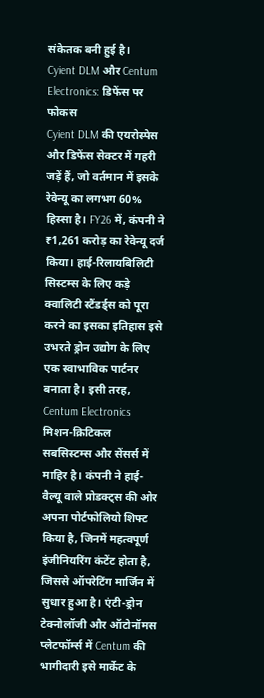संकेतक बनी हुई है।
Cyient DLM और Centum Electronics: डिफेंस पर फोकस
Cyient DLM की एयरोस्पेस और डिफेंस सेक्टर में गहरी जड़ें हैं, जो वर्तमान में इसके रेवेन्यू का लगभग 60% हिस्सा है। FY26 में, कंपनी ने ₹1,261 करोड़ का रेवेन्यू दर्ज किया। हाई-रिलायबिलिटी सिस्टम्स के लिए कड़े क्वालिटी स्टैंडर्ड्स को पूरा करने का इसका इतिहास इसे उभरते ड्रोन उद्योग के लिए एक स्वाभाविक पार्टनर बनाता है। इसी तरह, Centum Electronics मिशन-क्रिटिकल सबसिस्टम्स और सेंसर्स में माहिर है। कंपनी ने हाई-वैल्यू वाले प्रोडक्ट्स की ओर अपना पोर्टफोलियो शिफ्ट किया है, जिनमें महत्वपूर्ण इंजीनियरिंग कंटेंट होता है, जिससे ऑपरेटिंग मार्जिन में सुधार हुआ है। एंटी-ड्रोन टेक्नोलॉजी और ऑटोनॉमस प्लेटफॉर्म्स में Centum की भागीदारी इसे मार्केट के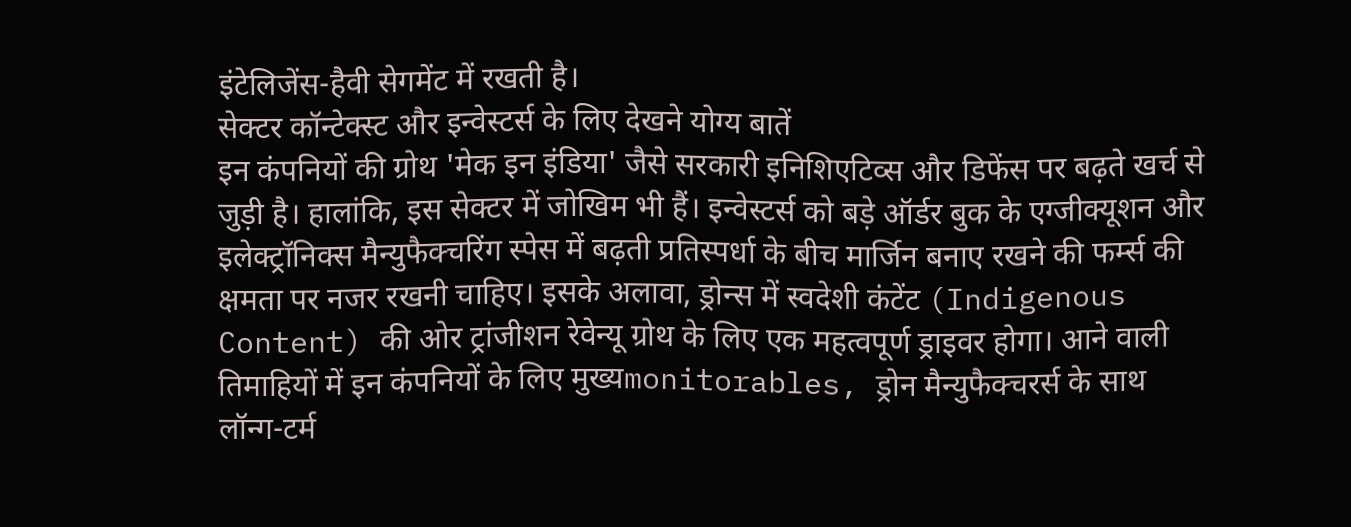इंटेलिजेंस-हैवी सेगमेंट में रखती है।
सेक्टर कॉन्टेक्स्ट और इन्वेस्टर्स के लिए देखने योग्य बातें
इन कंपनियों की ग्रोथ 'मेक इन इंडिया' जैसे सरकारी इनिशिएटिव्स और डिफेंस पर बढ़ते खर्च से जुड़ी है। हालांकि, इस सेक्टर में जोखिम भी हैं। इन्वेस्टर्स को बड़े ऑर्डर बुक के एग्जीक्यूशन और इलेक्ट्रॉनिक्स मैन्युफैक्चरिंग स्पेस में बढ़ती प्रतिस्पर्धा के बीच मार्जिन बनाए रखने की फर्म्स की क्षमता पर नजर रखनी चाहिए। इसके अलावा, ड्रोन्स में स्वदेशी कंटेंट (Indigenous Content) की ओर ट्रांजीशन रेवेन्यू ग्रोथ के लिए एक महत्वपूर्ण ड्राइवर होगा। आने वाली तिमाहियों में इन कंपनियों के लिए मुख्यmonitorables, ड्रोन मैन्युफैक्चरर्स के साथ लॉन्ग-टर्म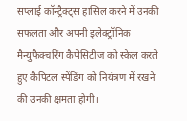सप्लाई कॉन्ट्रैक्ट्स हासिल करने में उनकी सफलता और अपनी इलेक्ट्रॉनिक मैन्युफैक्चरिंग कैपेसिटीज को स्केल करते हुए कैपिटल स्पेंडिंग को नियंत्रण में रखने की उनकी क्षमता होगी।